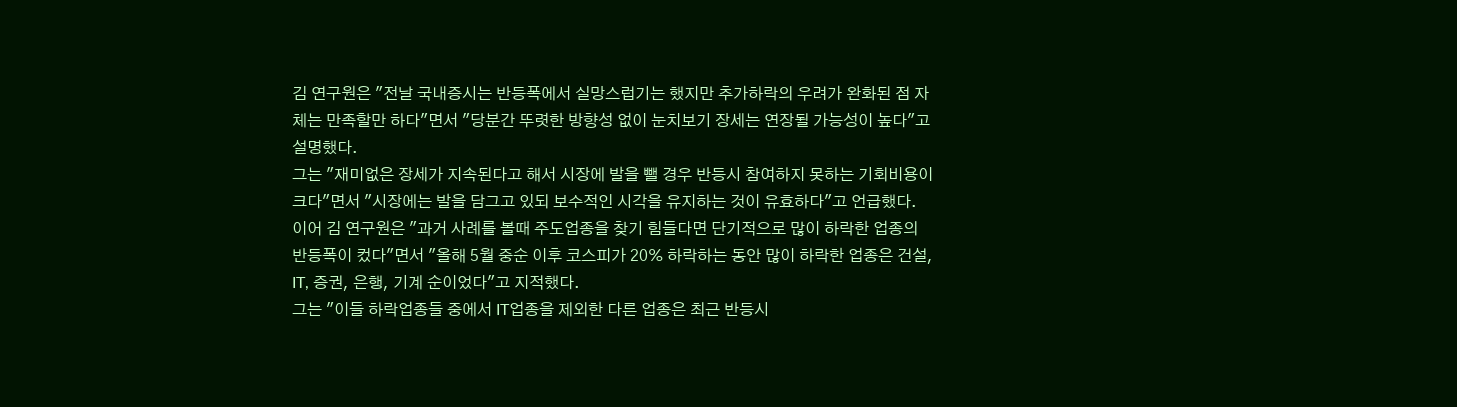김 연구원은 "전날 국내증시는 반등폭에서 실망스럽기는 했지만 추가하락의 우려가 완화된 점 자체는 만족할만 하다"면서 "당분간 뚜렷한 방향성 없이 눈치보기 장세는 연장될 가능성이 높다"고 설명했다.
그는 "재미없은 장세가 지속된다고 해서 시장에 발을 뺄 경우 반등시 참여하지 못하는 기회비용이 크다"면서 "시장에는 발을 담그고 있되 보수적인 시각을 유지하는 것이 유효하다"고 언급했다.
이어 김 연구원은 "과거 사례를 볼때 주도업종을 찾기 힘들다면 단기적으로 많이 하락한 업종의 반등폭이 컸다"면서 "올해 5월 중순 이후 코스피가 20% 하락하는 동안 많이 하락한 업종은 건설, IT, 증권, 은행, 기계 순이었다"고 지적했다.
그는 "이들 하락업종들 중에서 IT업종을 제외한 다른 업종은 최근 반등시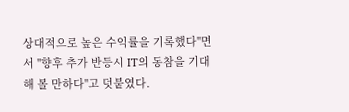상대적으로 높은 수익률을 기록했다"면서 "향후 추가 반등시 IT의 동참을 기대해 볼 만하다"고 덧붙였다.